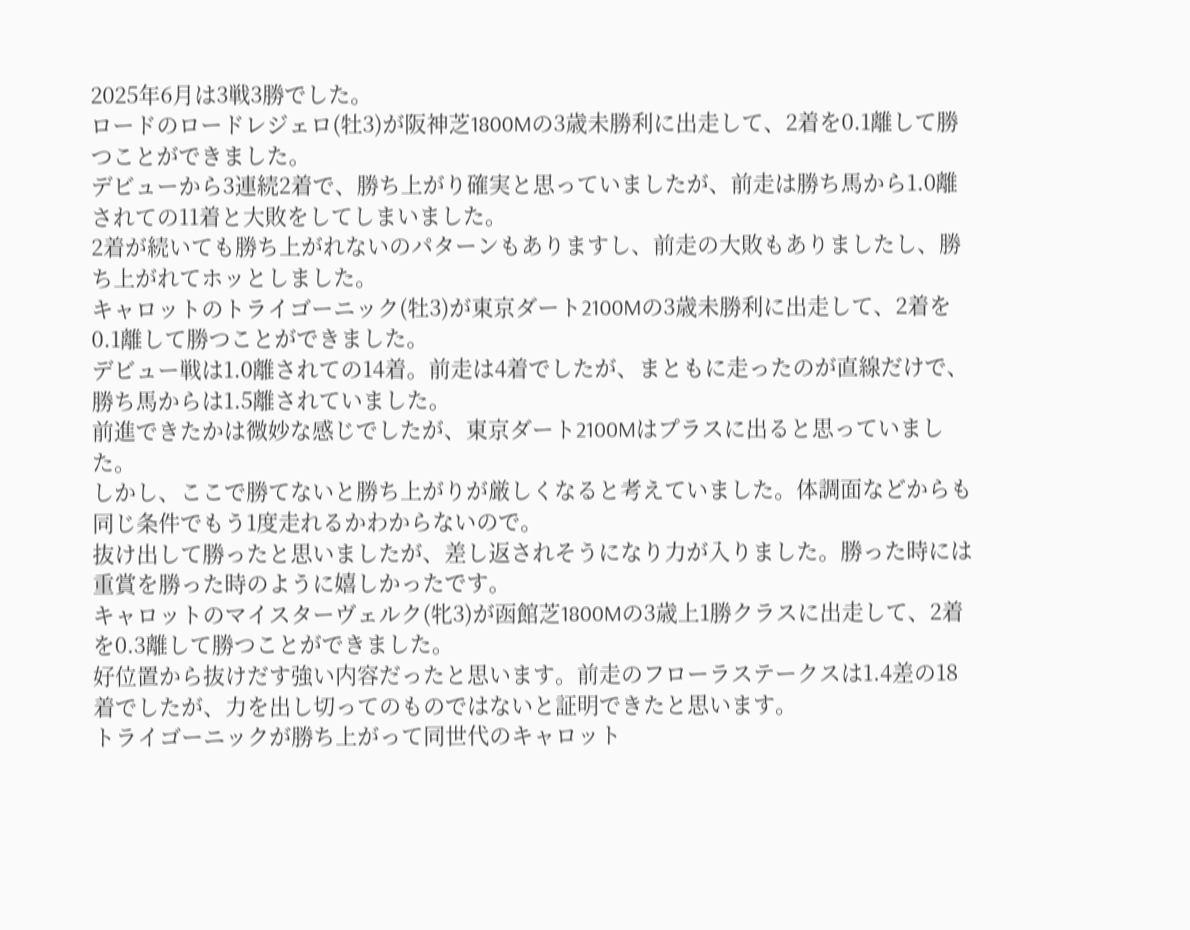2025年6月は3戦3勝でした。
ロードのロードレジェロ(牡3)が阪神芝1800Mの3歳未勝利に出走して、2着を0.1離して勝つことができました。
デビューから3連続2着で、勝ち上がり確実と思っていましたが、前走は勝ち馬から1.0離されての11着と大敗をしてしまいました。
2着が続いても勝ち上がれないのパターンもありますし、前走の大敗もありましたし、勝ち上がれてホッとしました。
キャロットのトライゴーニック(牡3)が東京ダート2100Mの3歳未勝利に出走して、2着を0.1離して勝つことができました。
デビュー戦は1.0離されての14着。前走は4着でしたが、まともに走ったのが直線だけで、勝ち馬からは1.5離されていました。
前進できたかは微妙な感じでしたが、東京ダート2100Mはプラスに出ると思っていました。
しかし、ここで勝てないと勝ち上がりが厳しくなると考えていました。体調面などからも同じ条件でもう1度走れるかわからないので。
抜け出して勝ったと思いましたが、差し返されそうになり力が入りました。勝った時には重賞を勝った時のように嬉しかったです。
キャロットのマイスターヴェルク(牝3)が函館芝1800Mの3歳上1勝クラスに出走して、2着を0.3離して勝つことができました。
好位置から抜けだす強い内容だったと思います。前走のフローラステークスは1.4差の18着でしたが、力を出し切ってのものではないと証明できたと思います。
トライゴーニックが勝ち上がって同世代のキャロット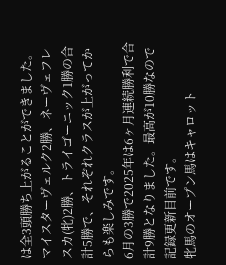は全3頭勝ち上がることができました。
マイスターヴェルク2勝、ネーヴェフレスカ(牝)2勝、トライゴーニック1勝の合計5勝で、それぞれクラスが上がってからも楽しみです。
6月の3勝で2025年は6ヶ月連続勝利で合計9勝となりました。最高が10勝なので記録更新目前です。
牝馬のオープン馬はキャロット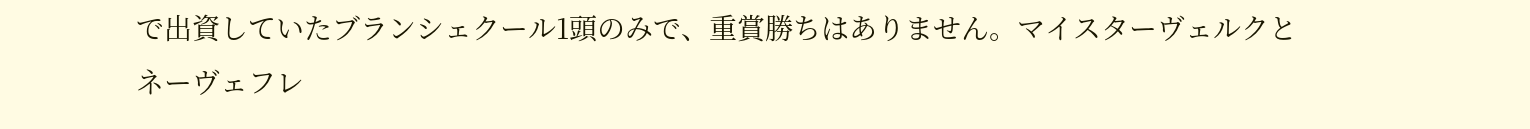で出資していたブランシェクール1頭のみで、重賞勝ちはありません。マイスターヴェルクとネーヴェフレ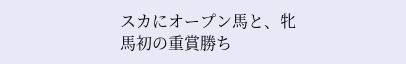スカにオープン馬と、牝馬初の重賞勝ち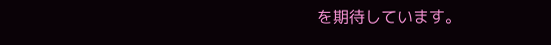を期待しています。